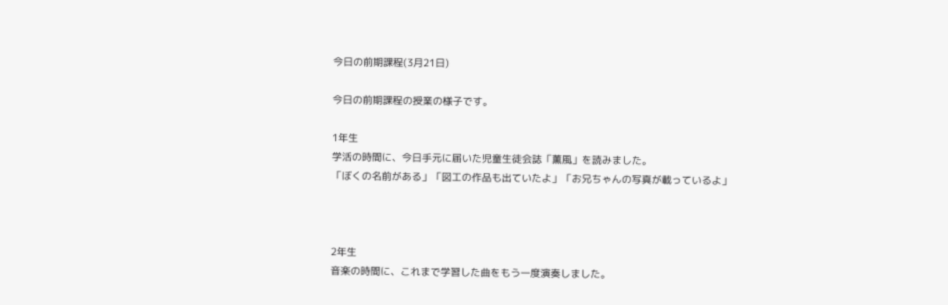今日の前期課程(3月21日)

今日の前期課程の授業の様子です。

1年生
学活の時間に、今日手元に届いた児童生徒会誌「薫風」を読みました。
「ぼくの名前がある」「図工の作品も出ていたよ」「お兄ちゃんの写真が載っているよ」



2年生
音楽の時間に、これまで学習した曲をもう一度演奏しました。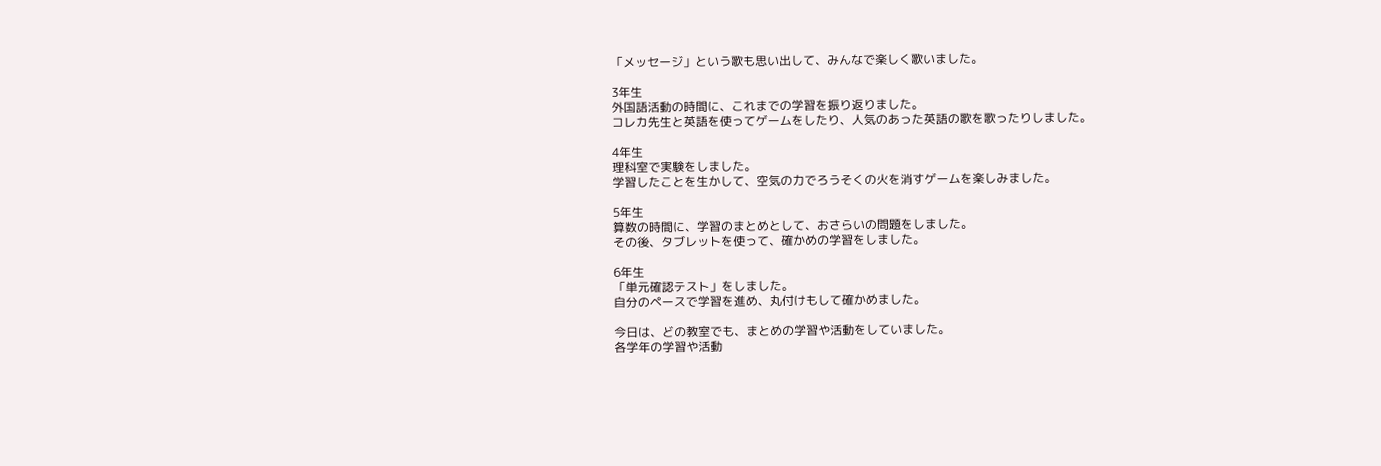「メッセージ」という歌も思い出して、みんなで楽しく歌いました。

3年生
外国語活動の時間に、これまでの学習を振り返りました。
コレカ先生と英語を使ってゲームをしたり、人気のあった英語の歌を歌ったりしました。

4年生
理科室で実験をしました。
学習したことを生かして、空気の力でろうそくの火を消すゲームを楽しみました。

5年生
算数の時間に、学習のまとめとして、おさらいの問題をしました。
その後、タブレットを使って、確かめの学習をしました。

6年生
「単元確認テスト」をしました。
自分のペースで学習を進め、丸付けもして確かめました。

今日は、どの教室でも、まとめの学習や活動をしていました。
各学年の学習や活動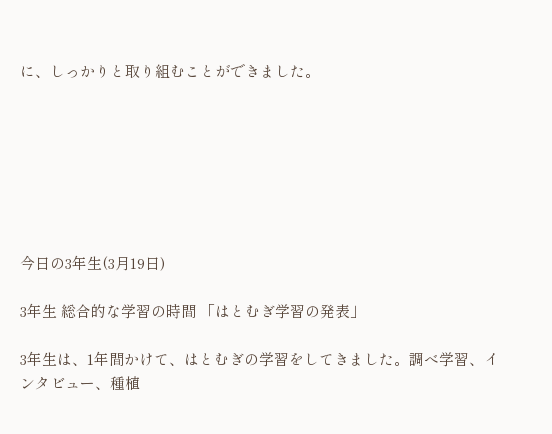に、しっかりと取り組むことができました。







今日の3年生(3月19日)

3年生 総合的な学習の時間 「はとむぎ学習の発表」

3年生は、1年間かけて、はとむぎの学習をしてきました。調べ学習、インタビュー、種植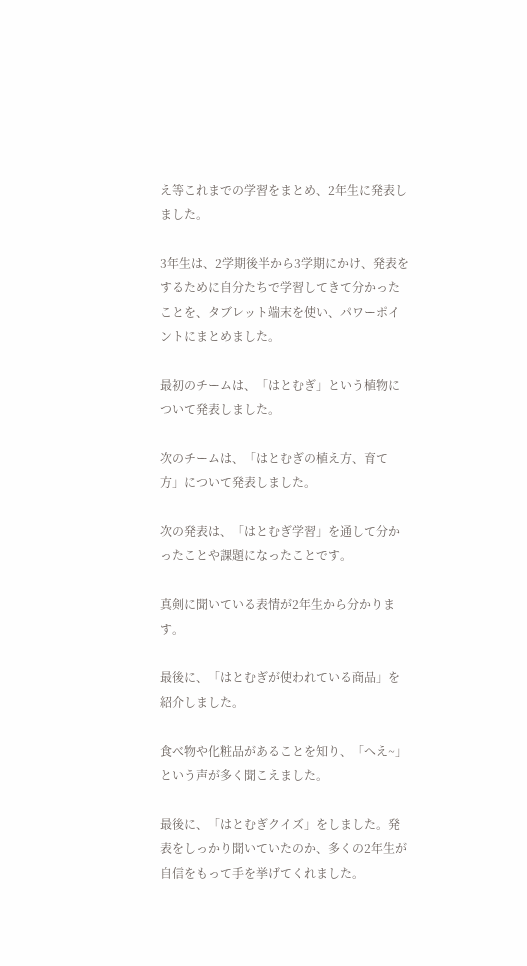え等これまでの学習をまとめ、2年生に発表しました。

3年生は、2学期後半から3学期にかけ、発表をするために自分たちで学習してきて分かったことを、タブレット端末を使い、パワーポイントにまとめました。

最初のチームは、「はとむぎ」という植物について発表しました。

次のチームは、「はとむぎの植え方、育て方」について発表しました。

次の発表は、「はとむぎ学習」を通して分かったことや課題になったことです。

真剣に聞いている表情が2年生から分かります。

最後に、「はとむぎが使われている商品」を紹介しました。

食べ物や化粧品があることを知り、「へえ~」という声が多く聞こえました。

最後に、「はとむぎクイズ」をしました。発表をしっかり聞いていたのか、多くの2年生が自信をもって手を挙げてくれました。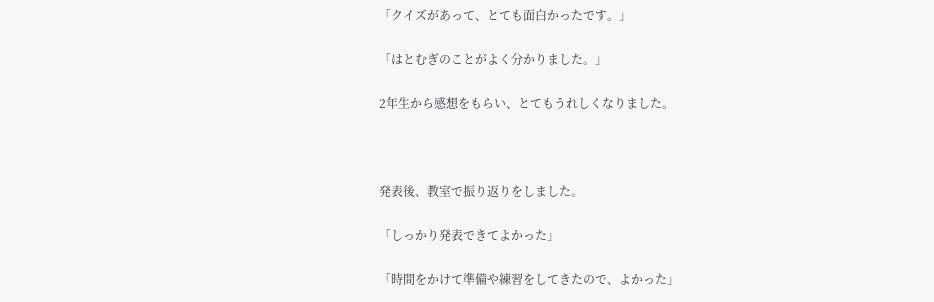「クイズがあって、とても面白かったです。」

「はとむぎのことがよく分かりました。」

2年生から感想をもらい、とてもうれしくなりました。



発表後、教室で振り返りをしました。

「しっかり発表できてよかった」

「時間をかけて準備や練習をしてきたので、よかった」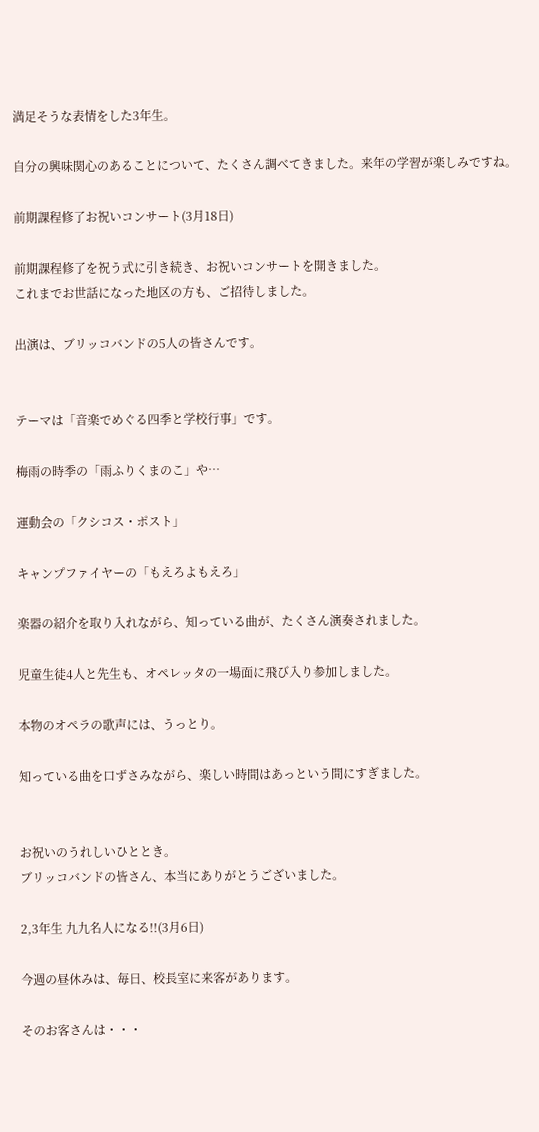満足そうな表情をした3年生。

自分の興味関心のあることについて、たくさん調べてきました。来年の学習が楽しみですね。

前期課程修了お祝いコンサート(3月18日)

前期課程修了を祝う式に引き続き、お祝いコンサートを開きました。
これまでお世話になった地区の方も、ご招待しました。

出演は、ブリッコバンドの5人の皆さんです。


テーマは「音楽でめぐる四季と学校行事」です。

梅雨の時季の「雨ふりくまのこ」や…

運動会の「クシコス・ポスト」

キャンプファイヤーの「もえろよもえろ」

楽器の紹介を取り入れながら、知っている曲が、たくさん演奏されました。

児童生徒4人と先生も、オペレッタの一場面に飛び入り参加しました。

本物のオペラの歌声には、うっとり。

知っている曲を口ずさみながら、楽しい時間はあっという間にすぎました。


お祝いのうれしいひととき。
ブリッコバンドの皆さん、本当にありがとうございました。

2,3年生 九九名人になる!!(3月6日)

今週の昼休みは、毎日、校長室に来客があります。

そのお客さんは・・・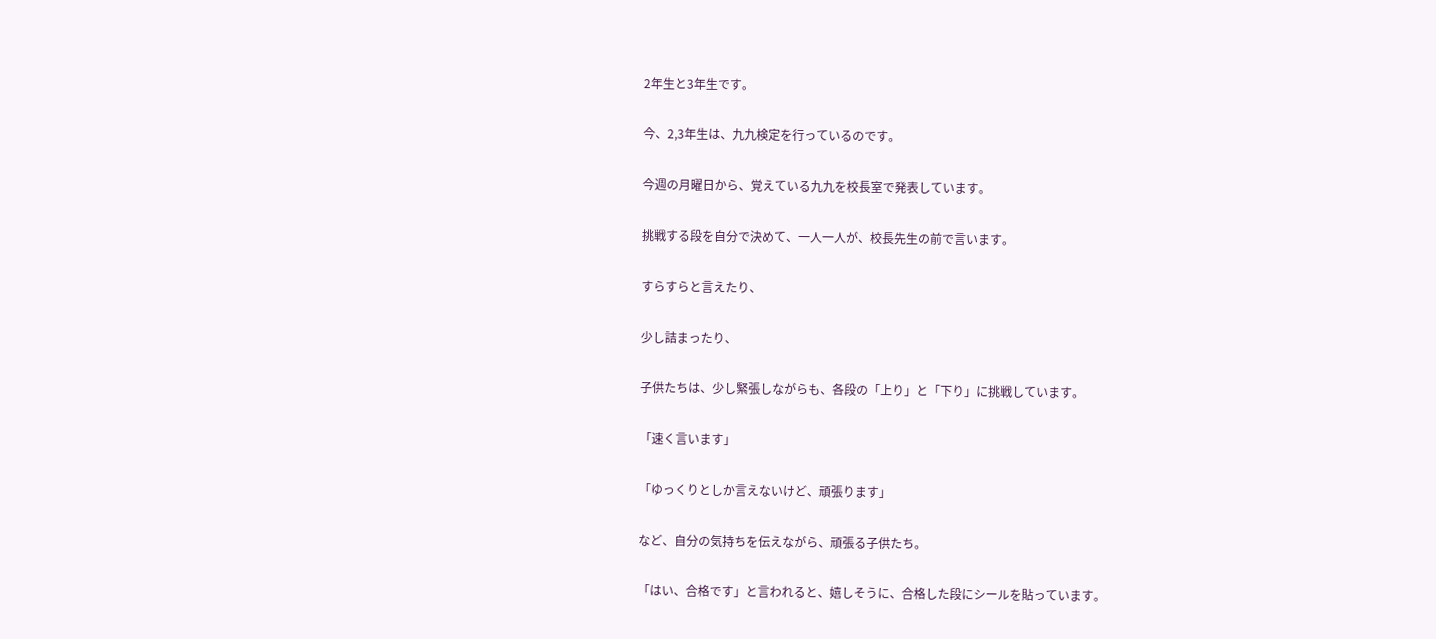2年生と3年生です。

今、2,3年生は、九九検定を行っているのです。

今週の月曜日から、覚えている九九を校長室で発表しています。

挑戦する段を自分で決めて、一人一人が、校長先生の前で言います。

すらすらと言えたり、

少し詰まったり、

子供たちは、少し緊張しながらも、各段の「上り」と「下り」に挑戦しています。

「速く言います」

「ゆっくりとしか言えないけど、頑張ります」

など、自分の気持ちを伝えながら、頑張る子供たち。

「はい、合格です」と言われると、嬉しそうに、合格した段にシールを貼っています。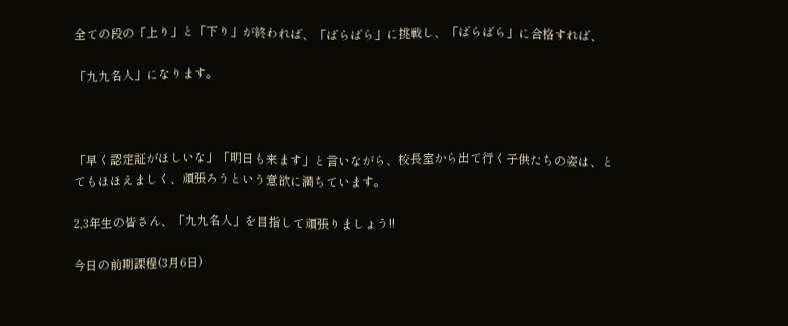全ての段の「上り」と「下り」が終われば、「ばらばら」に挑戦し、「ばらばら」に合格すれば、

「九九名人」になります。



「早く認定証がほしいな」「明日も来ます」と言いながら、校長室から出て行く子供たちの姿は、とてもほほえましく、頑張ろうという意欲に満ちています。

2,3年生の皆さん、「九九名人」を目指して頑張りましょう!!

今日の前期課程(3月6日)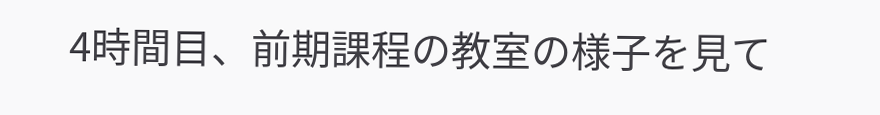4時間目、前期課程の教室の様子を見て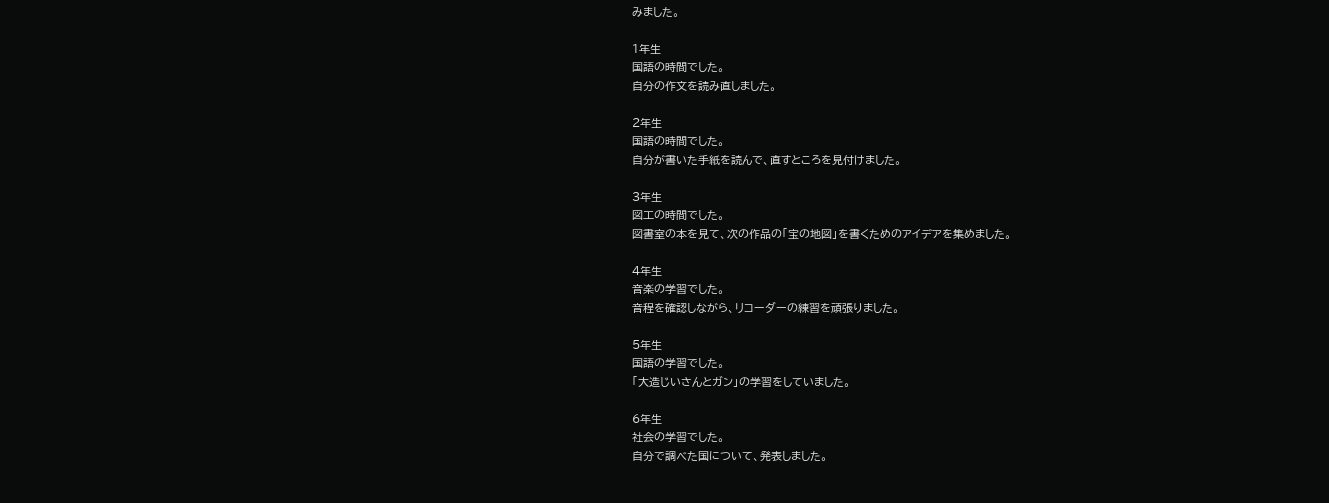みました。

1年生
国語の時間でした。
自分の作文を読み直しました。

2年生
国語の時間でした。
自分が書いた手紙を読んで、直すところを見付けました。

3年生
図工の時間でした。
図書室の本を見て、次の作品の「宝の地図」を書くためのアイデアを集めました。

4年生
音楽の学習でした。
音程を確認しながら、リコーダーの練習を頑張りました。

5年生
国語の学習でした。
「大造じいさんとガン」の学習をしていました。

6年生
社会の学習でした。
自分で調べた国について、発表しました。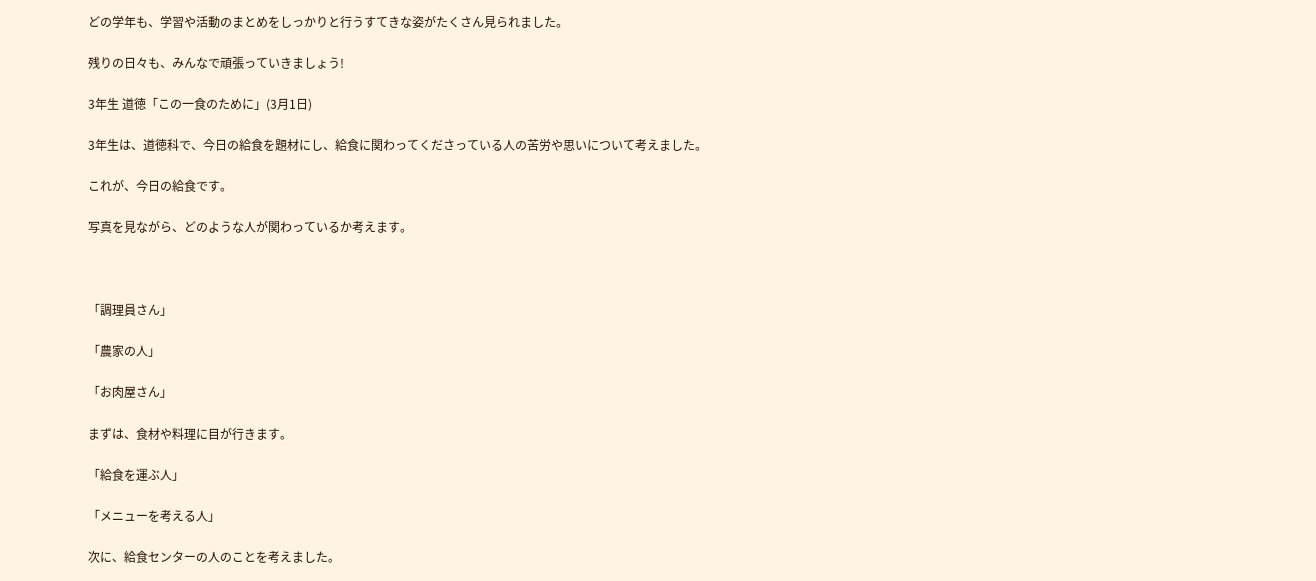どの学年も、学習や活動のまとめをしっかりと行うすてきな姿がたくさん見られました。

残りの日々も、みんなで頑張っていきましょう!

3年生 道徳「この一食のために」(3月1日)

3年生は、道徳科で、今日の給食を題材にし、給食に関わってくださっている人の苦労や思いについて考えました。

これが、今日の給食です。

写真を見ながら、どのような人が関わっているか考えます。



「調理員さん」

「農家の人」

「お肉屋さん」

まずは、食材や料理に目が行きます。

「給食を運ぶ人」

「メニューを考える人」

次に、給食センターの人のことを考えました。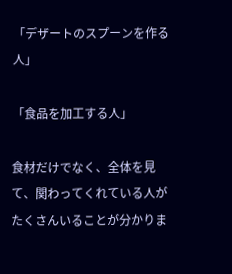「デザートのスプーンを作る人」

「食品を加工する人」

食材だけでなく、全体を見て、関わってくれている人がたくさんいることが分かりま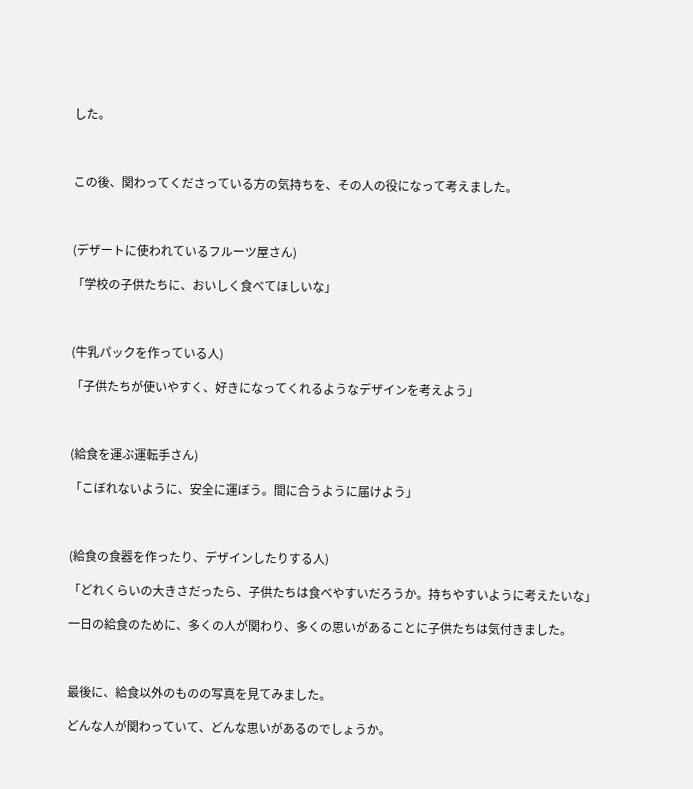した。



この後、関わってくださっている方の気持ちを、その人の役になって考えました。



(デザートに使われているフルーツ屋さん)

「学校の子供たちに、おいしく食べてほしいな」



(牛乳パックを作っている人)

「子供たちが使いやすく、好きになってくれるようなデザインを考えよう」



(給食を運ぶ運転手さん)

「こぼれないように、安全に運ぼう。間に合うように届けよう」



(給食の食器を作ったり、デザインしたりする人)

「どれくらいの大きさだったら、子供たちは食べやすいだろうか。持ちやすいように考えたいな」

一日の給食のために、多くの人が関わり、多くの思いがあることに子供たちは気付きました。



最後に、給食以外のものの写真を見てみました。

どんな人が関わっていて、どんな思いがあるのでしょうか。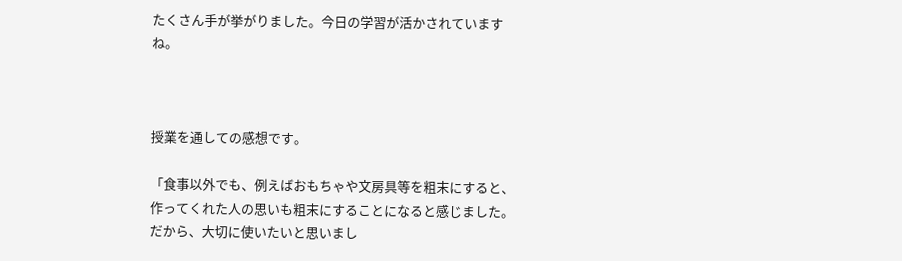たくさん手が挙がりました。今日の学習が活かされていますね。



授業を通しての感想です。

「食事以外でも、例えばおもちゃや文房具等を粗末にすると、作ってくれた人の思いも粗末にすることになると感じました。だから、大切に使いたいと思いまし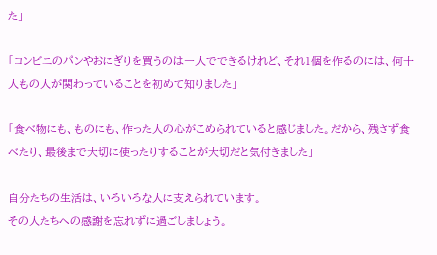た」

「コンビニのパンやおにぎりを買うのは一人でできるけれど、それ1個を作るのには、何十人もの人が関わっていることを初めて知りました」

「食べ物にも、ものにも、作った人の心がこめられていると感じました。だから、残さず食べたり、最後まで大切に使ったりすることが大切だと気付きました」

自分たちの生活は、いろいろな人に支えられています。
その人たちへの感謝を忘れずに過ごしましょう。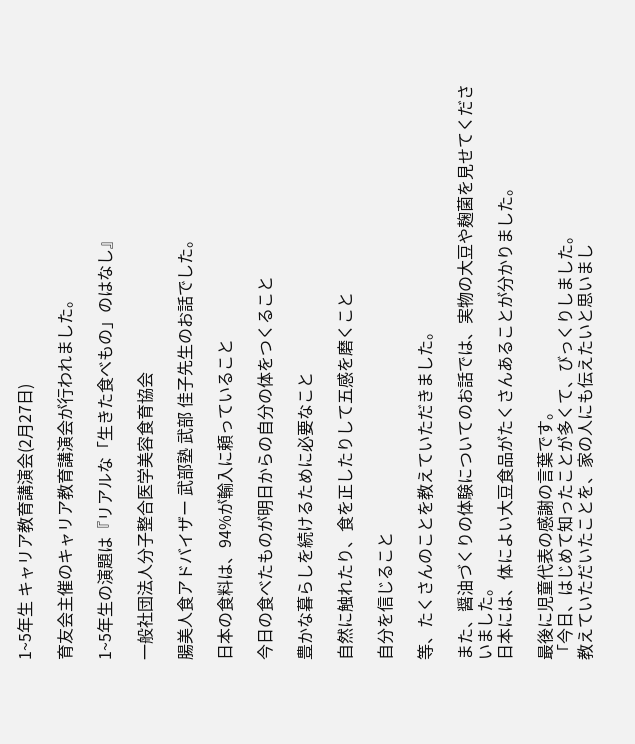1~5年生 キャリア教育講演会(2月27日)

育友会主催のキャリア教育講演会が行われました。

1~5年生の演題は『リアルな「生きた食べもの」のはなし』

一般社団法人分子整合医学美容食育協会

腸美人食アドバイザー 武部塾 武部 佳子先生のお話でした。

日本の食料は、94%が輸入に頼っていること

今日の食べたものが明日からの自分の体をつくること

豊かな暮らしを続けるために必要なこと

自然に触れたり、食を正したりして五感を磨くこと

自分を信じること

等、たくさんのことを教えていただきました。

また、醤油づくりの体験についてのお話では、実物の大豆や麹菌を見せてくださいました。
日本には、体によい大豆食品がたくさんあることが分かりました。

最後に児童代表の感謝の言葉です。
「今日、はじめて知ったことが多くて、びっくりしました。
教えていただいたことを、家の人にも伝えたいと思いまし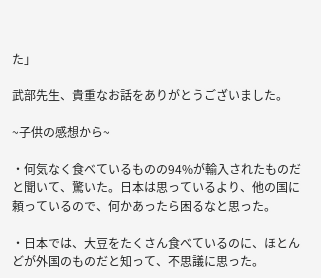た」

武部先生、貴重なお話をありがとうございました。

~子供の感想から~

・何気なく食べているものの94%が輸入されたものだと聞いて、驚いた。日本は思っているより、他の国に頼っているので、何かあったら困るなと思った。

・日本では、大豆をたくさん食べているのに、ほとんどが外国のものだと知って、不思議に思った。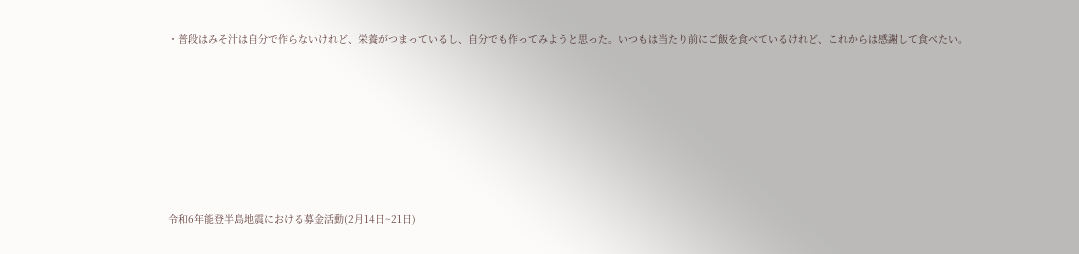・普段はみそ汁は自分で作らないけれど、栄養がつまっているし、自分でも作ってみようと思った。いつもは当たり前にご飯を食べているけれど、これからは感謝して食べたい。











令和6年能登半島地震における募金活動(2月14日~21日)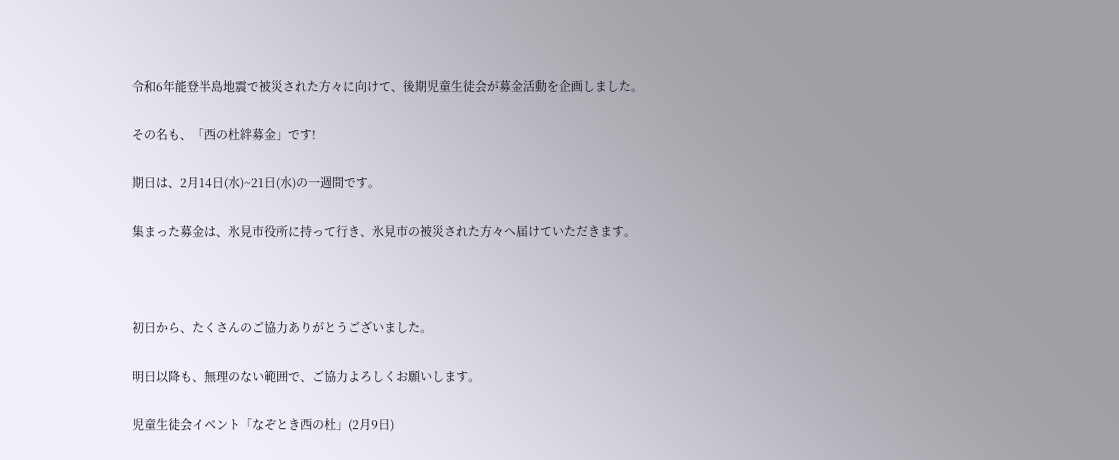令和6年能登半島地震で被災された方々に向けて、後期児童生徒会が募金活動を企画しました。

その名も、「西の杜絆募金」です!

期日は、2月14日(水)~21日(水)の一週間です。

集まった募金は、氷見市役所に持って行き、氷見市の被災された方々へ届けていただきます。



初日から、たくさんのご協力ありがとうございました。

明日以降も、無理のない範囲で、ご協力よろしくお願いします。

児童生徒会イベント「なぞとき西の杜」(2月9日)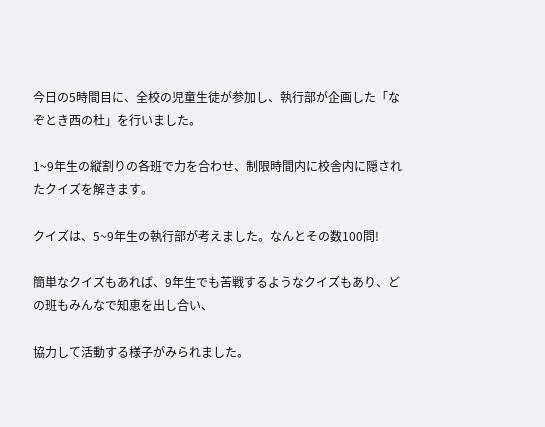今日の5時間目に、全校の児童生徒が参加し、執行部が企画した「なぞとき西の杜」を行いました。

1~9年生の縦割りの各班で力を合わせ、制限時間内に校舎内に隠されたクイズを解きます。

クイズは、5~9年生の執行部が考えました。なんとその数100問!

簡単なクイズもあれば、9年生でも苦戦するようなクイズもあり、どの班もみんなで知恵を出し合い、

協力して活動する様子がみられました。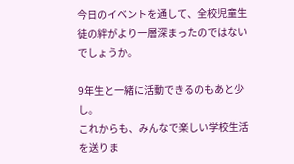今日のイベントを通して、全校児童生徒の絆がより一層深まったのではないでしょうか。

9年生と一緒に活動できるのもあと少し。
これからも、みんなで楽しい学校生活を送りま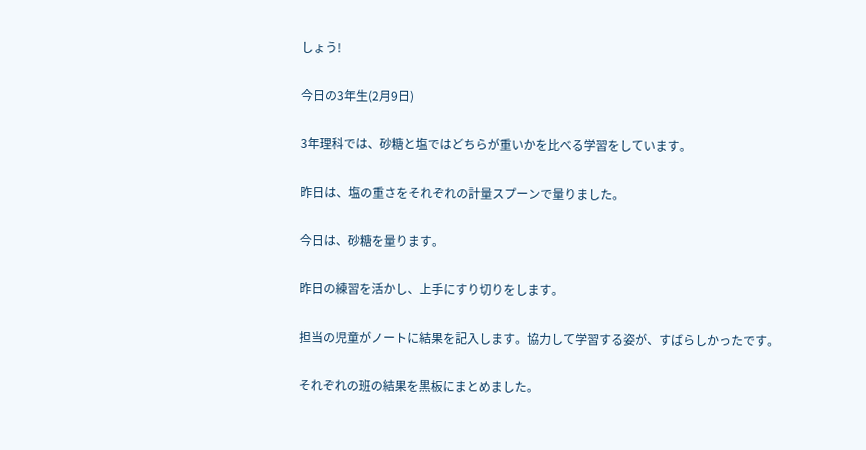しょう!

今日の3年生(2月9日)

3年理科では、砂糖と塩ではどちらが重いかを比べる学習をしています。

昨日は、塩の重さをそれぞれの計量スプーンで量りました。

今日は、砂糖を量ります。

昨日の練習を活かし、上手にすり切りをします。

担当の児童がノートに結果を記入します。協力して学習する姿が、すばらしかったです。

それぞれの班の結果を黒板にまとめました。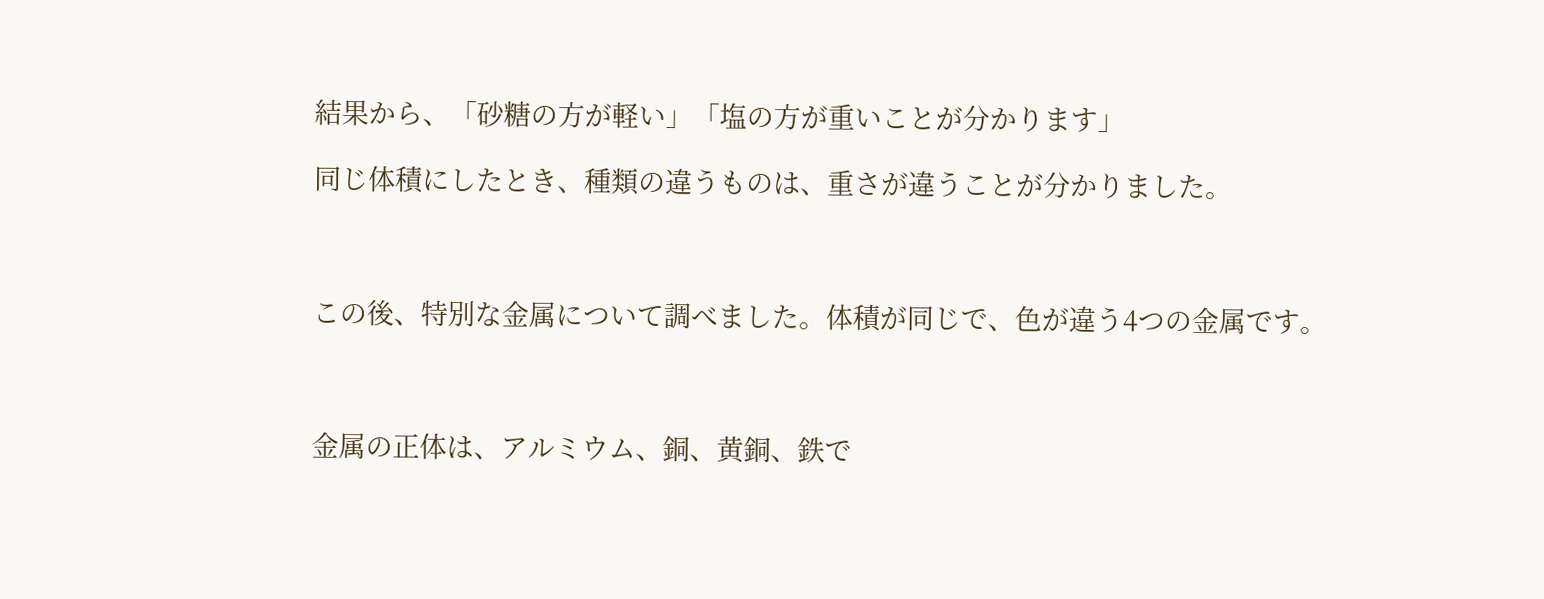結果から、「砂糖の方が軽い」「塩の方が重いことが分かります」

同じ体積にしたとき、種類の違うものは、重さが違うことが分かりました。



この後、特別な金属について調べました。体積が同じで、色が違う4つの金属です。



金属の正体は、アルミウム、銅、黄銅、鉄で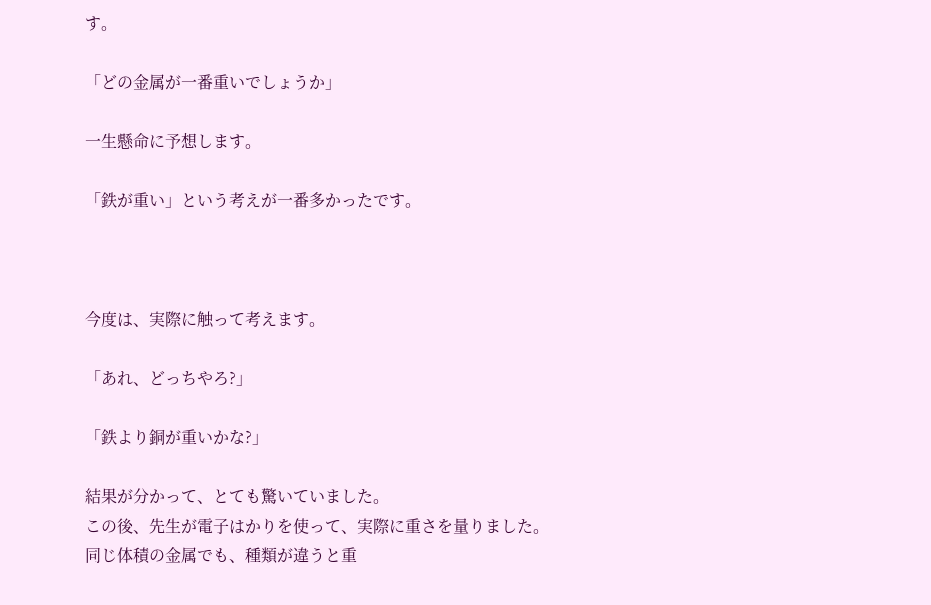す。

「どの金属が一番重いでしょうか」

一生懸命に予想します。

「鉄が重い」という考えが一番多かったです。



今度は、実際に触って考えます。

「あれ、どっちやろ?」

「鉄より銅が重いかな?」

結果が分かって、とても驚いていました。
この後、先生が電子はかりを使って、実際に重さを量りました。
同じ体積の金属でも、種類が違うと重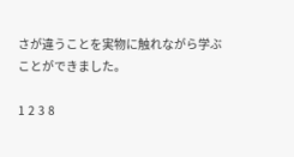さが違うことを実物に触れながら学ぶことができました。

1 2 3 8